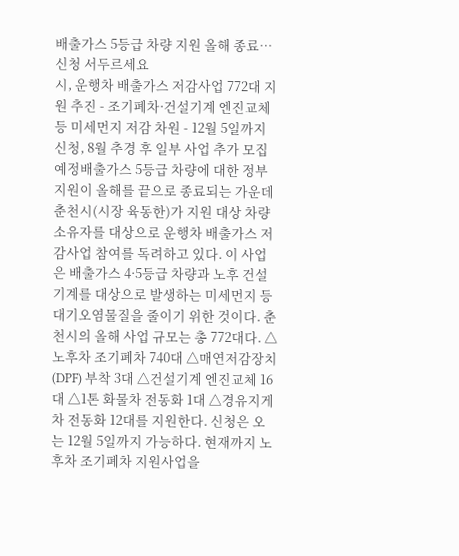배출가스 5등급 차량 지원 올해 종료… 신청 서두르세요
시, 운행차 배출가스 저감사업 772대 지원 추진 - 조기폐차·건설기계 엔진교체 등 미세먼지 저감 차원 - 12월 5일까지 신청, 8월 추경 후 일부 사업 추가 모집 예정배출가스 5등급 차량에 대한 정부 지원이 올해를 끝으로 종료되는 가운데 춘천시(시장 육동한)가 지원 대상 차량 소유자를 대상으로 운행차 배출가스 저감사업 참여를 독려하고 있다. 이 사업은 배출가스 4·5등급 차량과 노후 건설기계를 대상으로 발생하는 미세먼지 등 대기오염물질을 줄이기 위한 것이다. 춘천시의 올해 사업 규모는 총 772대다. △노후차 조기폐차 740대 △매연저감장치(DPF) 부착 3대 △건설기계 엔진교체 16대 △1톤 화물차 전동화 1대 △경유지게차 전동화 12대를 지원한다. 신청은 오는 12월 5일까지 가능하다. 현재까지 노후차 조기폐차 지원사업을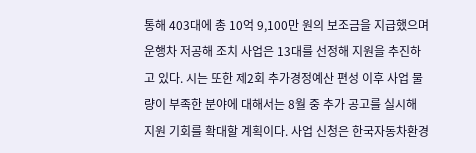통해 403대에 총 10억 9,100만 원의 보조금을 지급했으며 운행차 저공해 조치 사업은 13대를 선정해 지원을 추진하고 있다. 시는 또한 제2회 추가경정예산 편성 이후 사업 물량이 부족한 분야에 대해서는 8월 중 추가 공고를 실시해 지원 기회를 확대할 계획이다. 사업 신청은 한국자동차환경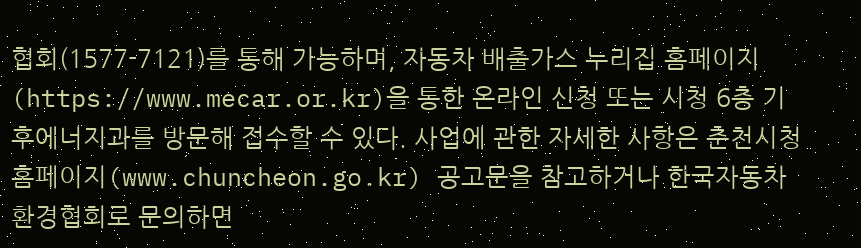협회(1577-7121)를 통해 가능하며, 자동차 배출가스 누리집 홈페이지(https://www.mecar.or.kr)을 통한 온라인 신청 또는 시청 6층 기후에너지과를 방문해 접수할 수 있다. 사업에 관한 자세한 사항은 춘천시청 홈페이지(www.chuncheon.go.kr) 공고문을 참고하거나 한국자동차환경협회로 문의하면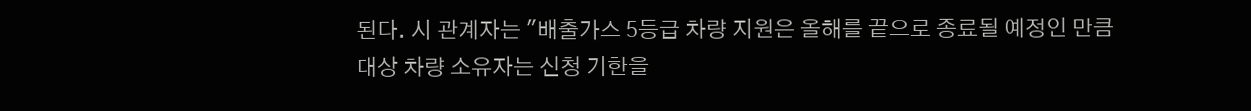된다. 시 관계자는 "배출가스 5등급 차량 지원은 올해를 끝으로 종료될 예정인 만큼 대상 차량 소유자는 신청 기한을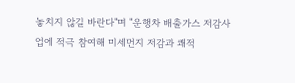놓치지 않길 바란다"며 "운행차 배출가스 저감사업에 적극 참여해 미세먼지 저감과 쾌적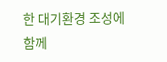한 대기환경 조성에 함께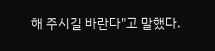해 주시길 바란다"고 말했다.